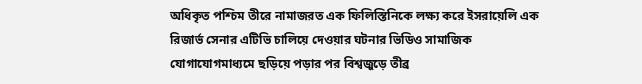অধিকৃত পশ্চিম তীরে নামাজরত এক ফিলিস্তিনিকে লক্ষ্য করে ইসরায়েলি এক রিজার্ভ সেনার এটিভি চালিয়ে দেওয়ার ঘটনার ভিডিও সামাজিক যোগাযোগমাধ্যমে ছড়িয়ে পড়ার পর বিশ্বজুড়ে তীব্র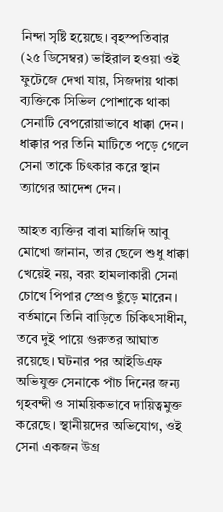নিন্দা সৃষ্টি হয়েছে। বৃহস্পতিবার (২৫ ডিসেম্বর) ভাইরাল হওয়া ওই ফুটেজে দেখা যায়, সিজদায় থাকা ব্যক্তিকে সিভিল পোশাকে থাকা সেনাটি বেপরোয়াভাবে ধাক্কা দেন। ধাক্কার পর তিনি মাটিতে পড়ে গেলে সেনা তাকে চিৎকার করে স্থান ত্যাগের আদেশ দেন।

আহত ব্যক্তির বাবা মাজিদি আবু মোখো জানান, তার ছেলে শুধু ধাক্কা খেয়েই নয়, বরং হামলাকারী সেনা চোখে পিপার স্প্রেও ছুঁড়ে মারেন। বর্তমানে তিনি বাড়িতে চিকিৎসাধীন, তবে দুই পায়ে গুরুতর আঘাত রয়েছে। ঘটনার পর আইডিএফ অভিযুক্ত সেনাকে পাঁচ দিনের জন্য গৃহবন্দী ও সাময়িকভাবে দায়িত্বমুক্ত করেছে। স্থানীয়দের অভিযোগ, ওই সেনা একজন উগ্র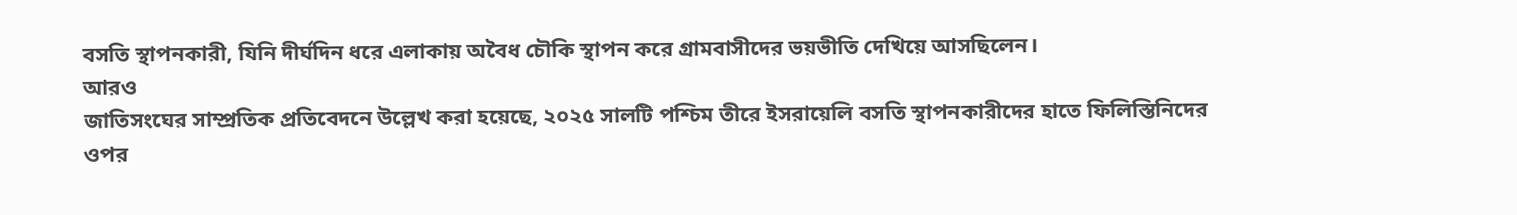বসতি স্থাপনকারী, যিনি দীর্ঘদিন ধরে এলাকায় অবৈধ চৌকি স্থাপন করে গ্রামবাসীদের ভয়ভীতি দেখিয়ে আসছিলেন।
আরও
জাতিসংঘের সাম্প্রতিক প্রতিবেদনে উল্লেখ করা হয়েছে, ২০২৫ সালটি পশ্চিম তীরে ইসরায়েলি বসতি স্থাপনকারীদের হাতে ফিলিস্তিনিদের ওপর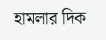হামলার দিক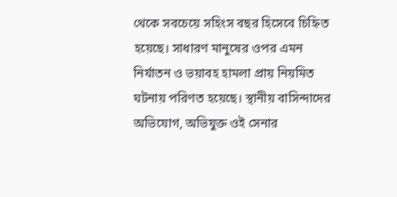থেকে সবচেয়ে সহিংস বছর হিসেবে চিহ্নিত হয়েছে। সাধারণ মানুষের ওপর এমন নির্যাতন ও ভয়াবহ হামলা প্রায় নিয়মিত ঘটনায় পরিণত হয়েছে। স্থানীয় বাসিন্দাদের অভিযোগ, অভিযুক্ত ওই সেনার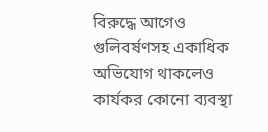বিরুদ্ধে আগেও গুলিবর্ষণসহ একাধিক অভিযোগ থাকলেও কার্যকর কোনো ব্যবস্থা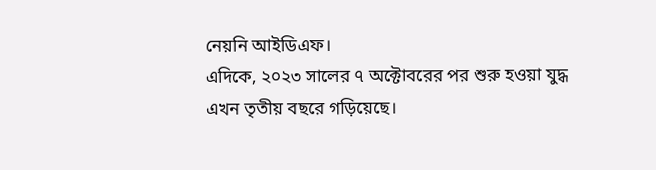নেয়নি আইডিএফ।
এদিকে, ২০২৩ সালের ৭ অক্টোবরের পর শুরু হওয়া যুদ্ধ এখন তৃতীয় বছরে গড়িয়েছে।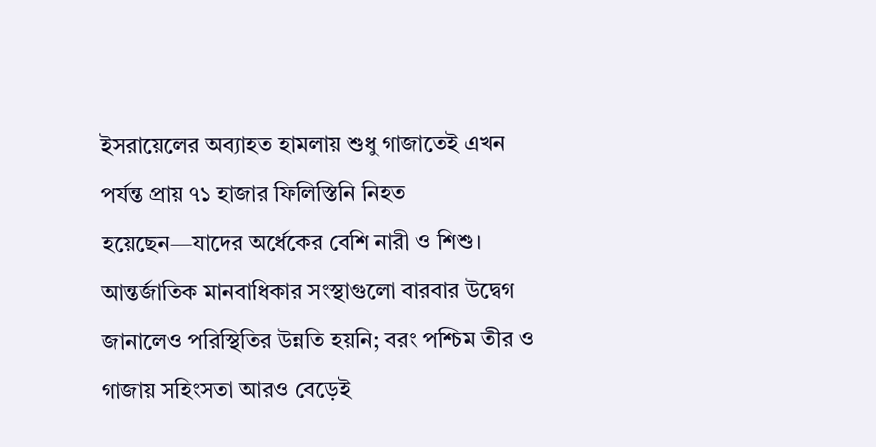ইসরায়েলের অব্যাহত হামলায় শুধু গাজাতেই এখন পর্যন্ত প্রায় ৭১ হাজার ফিলিস্তিনি নিহত হয়েছেন—যাদের অর্ধেকের বেশি নারী ও শিশু। আন্তর্জাতিক মানবাধিকার সংস্থাগুলো বারবার উদ্বেগ জানালেও পরিস্থিতির উন্নতি হয়নি; বরং পশ্চিম তীর ও গাজায় সহিংসতা আরও বেড়েই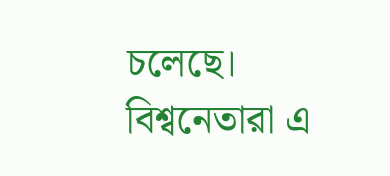চলেছে।
বিশ্বনেতারা এ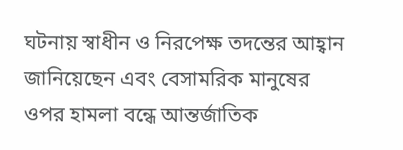ঘটনায় স্বাধীন ও নিরপেক্ষ তদন্তের আহ্বান জানিয়েছেন এবং বেসামরিক মানুষের ওপর হামলা বন্ধে আন্তর্জাতিক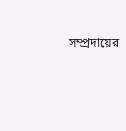সম্প্রদায়ের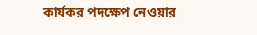কার্যকর পদক্ষেপ নেওয়ার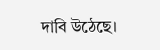দাবি উঠেছে।